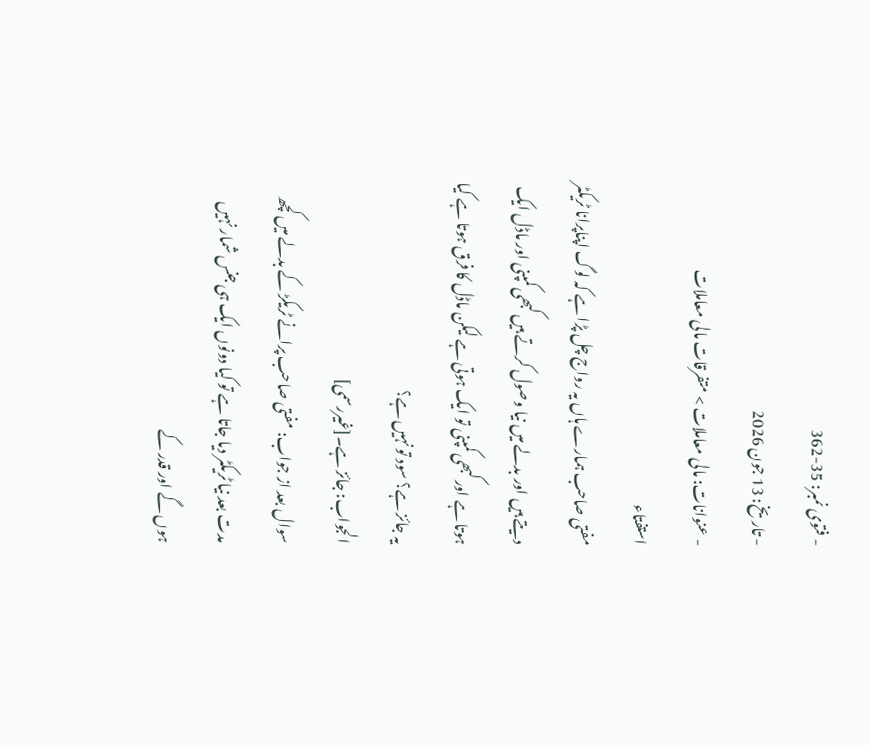- فتوی نمبر: 35-362
- تاریخ: 13 جون 2026
- عنوانات: مالی معاملات > متفرقات مالی معاملات
استفتاء
مفتی صاحب ہمارے ہاں یہ رواج چل پڑا ہے کہ لوگ اپناپرانا ٹریکٹر دیتے ہیں اور بدلے میں نیا وصول کرتے ہیں کبھی کمپنی اور ماڈل ایک ہوتا ہے اور کبھی کمپنی تو ایک ہوتی ہے لیکن ماڈل کا فرق ہوتا ہے کیا یہ جائز ہے؟ سود تو نہیں ہے؟
الجواب: جائز ہے۔[غیررسمی]
سوال بعد از جواب: مفتی صاحب پرانے ٹریکڑ کے بدلے میں کچھ مدت بعد نیا ٹریکٹر دیا جاتا ہے تو کیا دونوں ایک ہی جنس شمار نہیں ہوں گے اور قدر کے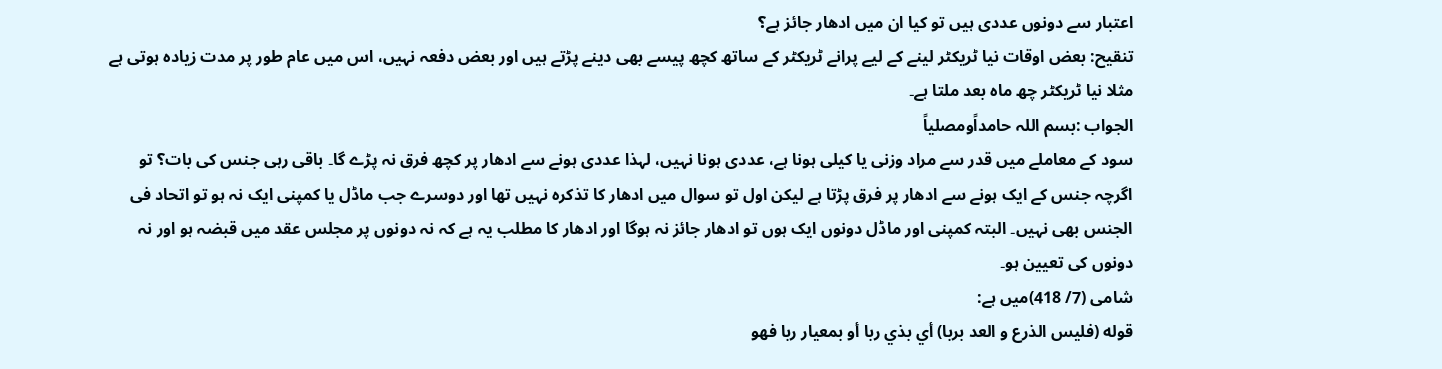اعتبار سے دونوں عددی ہیں تو کیا ان میں ادھار جائز ہے؟
تنقیح: بعض اوقات نیا ٹریکٹر لینے کے لیے پرانے ٹریکٹر کے ساتھ کچھ پیسے بھی دینے پڑتے ہیں اور بعض دفعہ نہیں، اس میں عام طور پر مدت زیادہ ہوتی ہے مثلا نیا ٹریکٹر چھ ماہ بعد ملتا ہے۔
الجواب :بسم اللہ حامداًومصلیاً
سود کے معاملے میں قدر سے مراد وزنی یا کیلی ہونا ہے، عددی ہونا نہیں، لہذا عددی ہونے سے ادھار پر کچھ فرق نہ پڑے گا۔ باقی رہی جنس کی بات؟ تو اگرچہ جنس کے ایک ہونے سے ادھار پر فرق پڑتا ہے لیکن اول تو سوال میں ادھار کا تذکرہ نہیں تھا اور دوسرے جب ماڈل یا کمپنی ایک نہ ہو تو اتحاد فی الجنس بھی نہیں۔ البتہ کمپنی اور ماڈل دونوں ایک ہوں تو ادھار جائز نہ ہوگا اور ادھار کا مطلب یہ ہے کہ نہ دونوں پر مجلس عقد میں قبضہ ہو اور نہ دونوں کی تعیین ہو۔
شامی (7/ 418)میں ہے:
قوله (فليس الذرع و العد بربا) أي بذي ربا أو بمعيار ربا فهو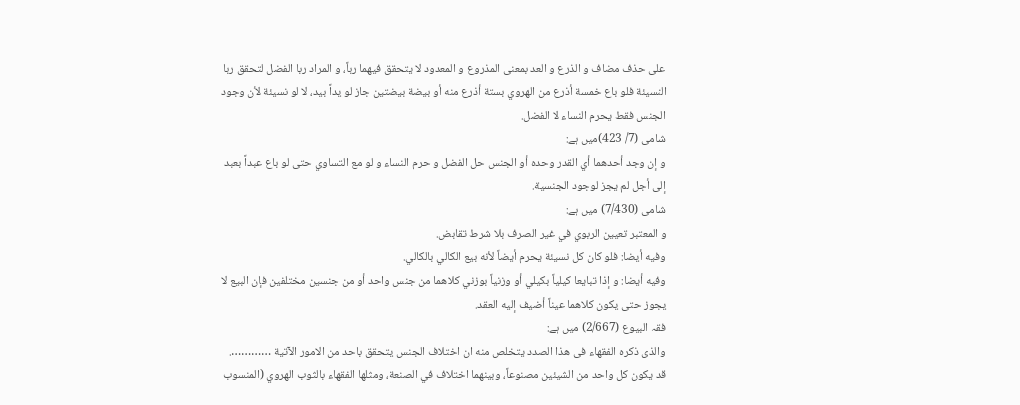على حذف مضاف و الذرع و العد بمعنى المذروع و المعدود لا يتحقق فيهما رباً، و المراد ربا الفضل لتحقق ربا النسيئة فلو باع خمسة أذرع من الهروي بستة أذرع منه أو بيضة بيضتين جاز لو يداً بيد، لا لو نسيئة لأن وجود الجنس فقط يحرم النساء لا الفضل.
شامی (7/ 423)میں ہے:
و إن وجد أحدهما أي القدر وحده أو الجنس حل الفضل و حرم النساء و لو مع التساوي حتى لو باع عبداً بعبد إلى أجل لم يجز لوجود الجنسية.
شامی (7/430) میں ہے:
و المعتبر تعيين الربوي في غير الصرف بلا شرط تقابض.
وفيه أيضا: فلو كان كل نسيئة يحرم أيضاً لأنه بيع الكالي بالكالي.
وفيه أيضا: و إذا تبايعا كيلياً بكيلي أو وزنياً بوزني كلاهما من جنس واحد أو من جنسين مختلفين فإن البيع لا يجوز حتى يكون كلاهما عيناً أضيف إليه العقد.
فقہ البیوع (2/667) میں ہے:
والذى ذكره الفقهاء فى هذا الصدد يتخلص منه ان اختلاف الجنس يتحقق باحد من الامور الآتية …………. قد يكون كل واحد من الشيئين مصنوعاً، وبينهما اختلاف في الصنعة، ومثلها الفقهاء بالثوب الهروي (المنسوب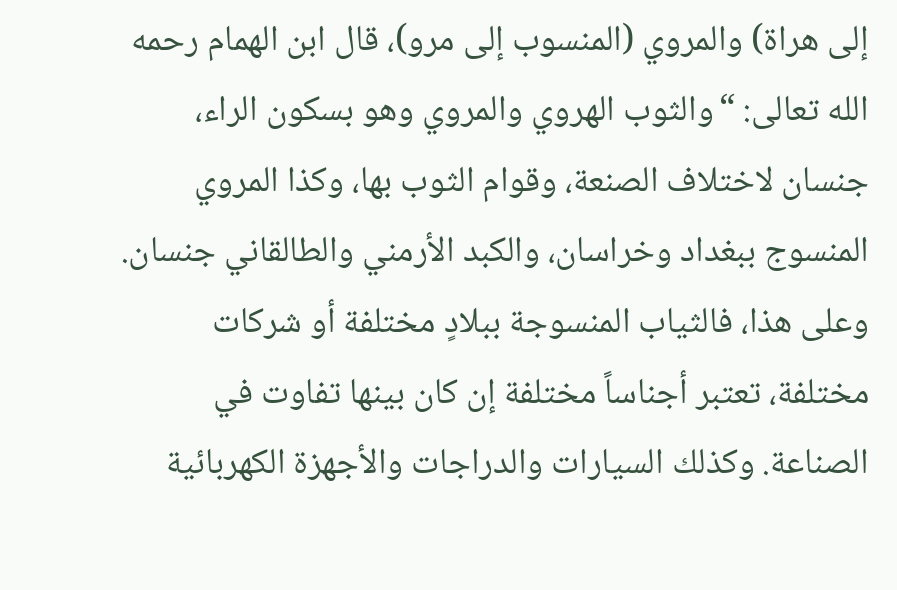إلى هراة) والمروي (المنسوب إلى مرو)، قال ابن الهمام رحمه الله تعالى: “والثوب الهروي والمروي وهو بسكون الراء، جنسان لاختلاف الصنعة، وقوام الثوب بها، وكذا المروي المنسوج ببغداد وخراسان، والكبد الأرمني والطالقاني جنسان.
وعلى هذا، فالثياب المنسوجة ببلادٍ مختلفة أو شركات مختلفة، تعتبر أجناساً مختلفة إن كان بينها تفاوت في الصناعة. وكذلك السيارات والدراجات والأجهزة الكهربائية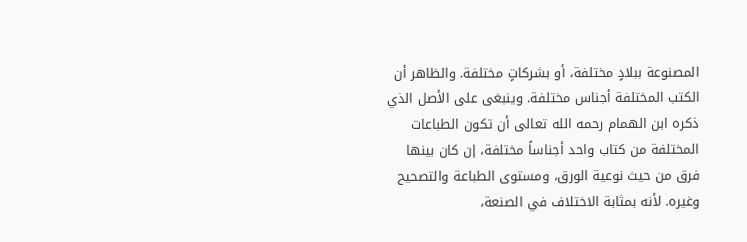المصنوعة ببلادٍ مختلفة، أو بشركاتٍ مختلفة. والظاهر أن الكتب المختلفة أجناس مختلفة. وينبغى على الأصل الذي ذكره ابن الهمام رحمه الله تعالى أن تكون الطباعات المختلفة من كتاب واحد أجناساً مختلفة، إن كان بينها فرق من حيث نوعية الورق، ومستوى الطباعة والتصحيح وغيره. لأنه بمثابة الاختلاف في الصنعة،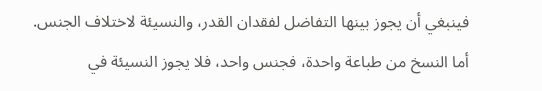فينبغي أن يجوز بينها التفاضل لفقدان القدر، والنسيئة لاختلاف الجنس. أما النسخ من طباعة واحدة، فجنس واحد، فلا يجوز النسيئة في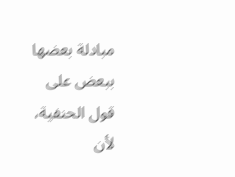مبادلة بعضها ببعض على قول الحنفية، لأن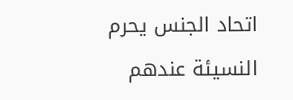اتحاد الجنس يحرم النسيئة عندهم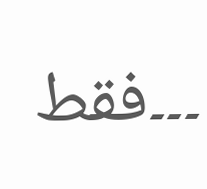۔۔۔فقط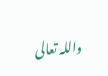واللہ تعالی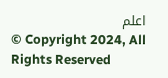اعلم
© Copyright 2024, All Rights Reserved